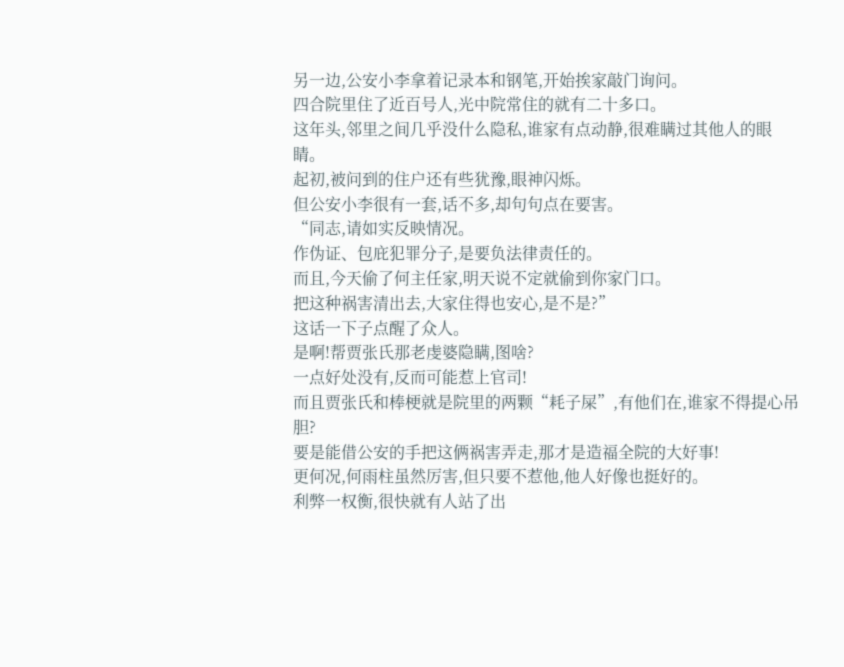另一边,公安小李拿着记录本和钢笔,开始挨家敲门询问。
四合院里住了近百号人,光中院常住的就有二十多口。
这年头,邻里之间几乎没什么隐私,谁家有点动静,很难瞒过其他人的眼睛。
起初,被问到的住户还有些犹豫,眼神闪烁。
但公安小李很有一套,话不多,却句句点在要害。
“同志,请如实反映情况。
作伪证、包庇犯罪分子,是要负法律责任的。
而且,今天偷了何主任家,明天说不定就偷到你家门口。
把这种祸害清出去,大家住得也安心,是不是?”
这话一下子点醒了众人。
是啊!帮贾张氏那老虔婆隐瞒,图啥?
一点好处没有,反而可能惹上官司!
而且贾张氏和棒梗就是院里的两颗“耗子屎”,有他们在,谁家不得提心吊胆?
要是能借公安的手把这俩祸害弄走,那才是造福全院的大好事!
更何况,何雨柱虽然厉害,但只要不惹他,他人好像也挺好的。
利弊一权衡,很快就有人站了出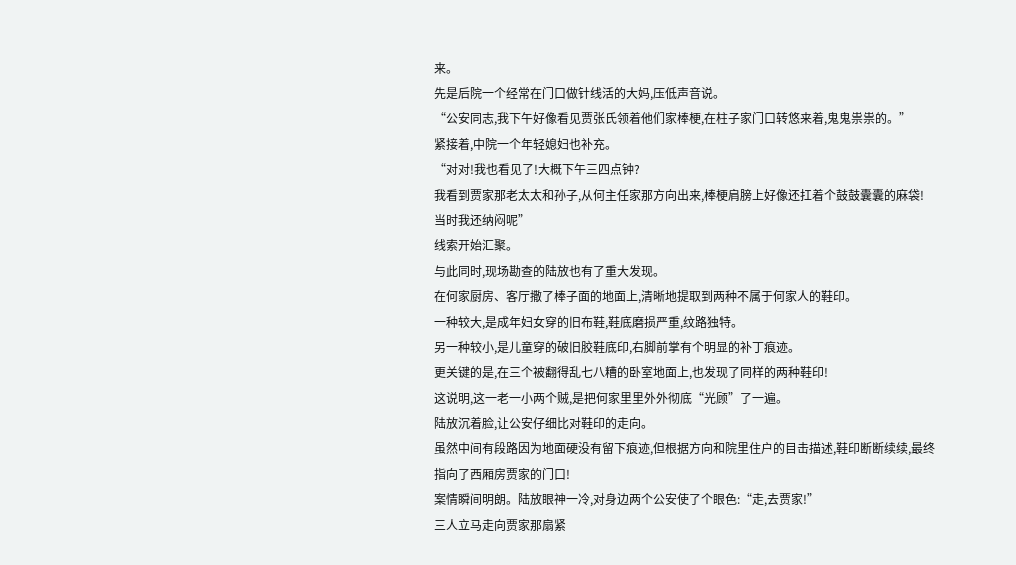来。
先是后院一个经常在门口做针线活的大妈,压低声音说。
“公安同志,我下午好像看见贾张氏领着他们家棒梗,在柱子家门口转悠来着,鬼鬼祟祟的。”
紧接着,中院一个年轻媳妇也补充。
“对对!我也看见了!大概下午三四点钟?
我看到贾家那老太太和孙子,从何主任家那方向出来,棒梗肩膀上好像还扛着个鼓鼓囊囊的麻袋!
当时我还纳闷呢”
线索开始汇聚。
与此同时,现场勘查的陆放也有了重大发现。
在何家厨房、客厅撒了棒子面的地面上,清晰地提取到两种不属于何家人的鞋印。
一种较大,是成年妇女穿的旧布鞋,鞋底磨损严重,纹路独特。
另一种较小,是儿童穿的破旧胶鞋底印,右脚前掌有个明显的补丁痕迹。
更关键的是,在三个被翻得乱七八糟的卧室地面上,也发现了同样的两种鞋印!
这说明,这一老一小两个贼,是把何家里里外外彻底“光顾”了一遍。
陆放沉着脸,让公安仔细比对鞋印的走向。
虽然中间有段路因为地面硬没有留下痕迹,但根据方向和院里住户的目击描述,鞋印断断续续,最终指向了西厢房贾家的门口!
案情瞬间明朗。陆放眼神一冷,对身边两个公安使了个眼色:“走,去贾家!”
三人立马走向贾家那扇紧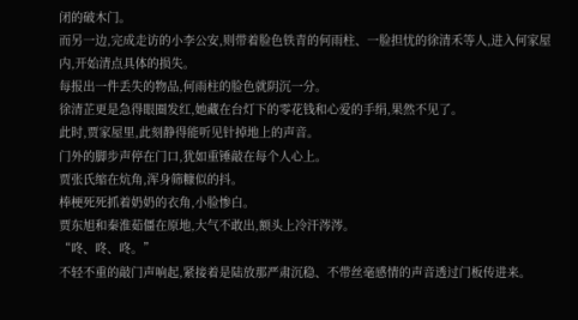闭的破木门。
而另一边,完成走访的小李公安,则带着脸色铁青的何雨柱、一脸担忧的徐清禾等人,进入何家屋内,开始清点具体的损失。
每报出一件丢失的物品,何雨柱的脸色就阴沉一分。
徐清芷更是急得眼圈发红,她藏在台灯下的零花钱和心爱的手绢,果然不见了。
此时,贾家屋里,此刻静得能听见针掉地上的声音。
门外的脚步声停在门口,犹如重锤敲在每个人心上。
贾张氏缩在炕角,浑身筛糠似的抖。
棒梗死死抓着奶奶的衣角,小脸惨白。
贾东旭和秦淮茹僵在原地,大气不敢出,额头上冷汗涔涔。
“咚、咚、咚。”
不轻不重的敲门声响起,紧接着是陆放那严肃沉稳、不带丝毫感情的声音透过门板传进来。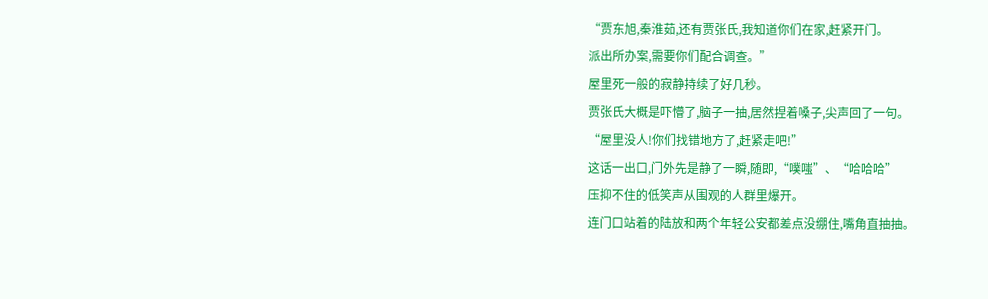“贾东旭,秦淮茹,还有贾张氏,我知道你们在家,赶紧开门。
派出所办案,需要你们配合调查。”
屋里死一般的寂静持续了好几秒。
贾张氏大概是吓懵了,脑子一抽,居然捏着嗓子,尖声回了一句。
“屋里没人!你们找错地方了,赶紧走吧!”
这话一出口,门外先是静了一瞬,随即,“噗嗤”、“哈哈哈”
压抑不住的低笑声从围观的人群里爆开。
连门口站着的陆放和两个年轻公安都差点没绷住,嘴角直抽抽。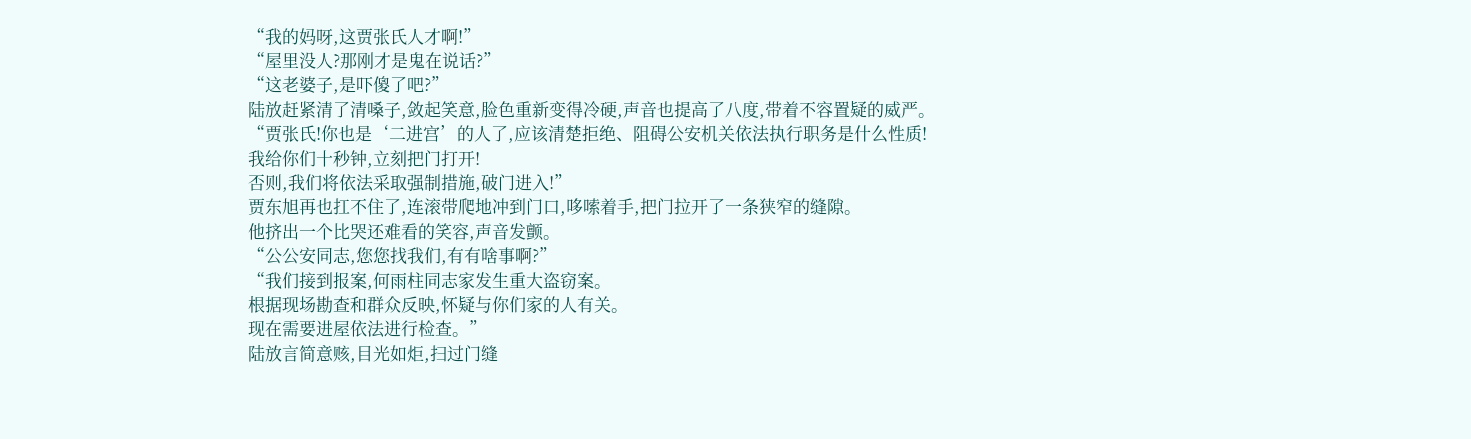“我的妈呀,这贾张氏人才啊!”
“屋里没人?那刚才是鬼在说话?”
“这老婆子,是吓傻了吧?”
陆放赶紧清了清嗓子,敛起笑意,脸色重新变得冷硬,声音也提高了八度,带着不容置疑的威严。
“贾张氏!你也是‘二进宫’的人了,应该清楚拒绝、阻碍公安机关依法执行职务是什么性质!
我给你们十秒钟,立刻把门打开!
否则,我们将依法采取强制措施,破门进入!”
贾东旭再也扛不住了,连滚带爬地冲到门口,哆嗦着手,把门拉开了一条狭窄的缝隙。
他挤出一个比哭还难看的笑容,声音发颤。
“公公安同志,您您找我们,有有啥事啊?”
“我们接到报案,何雨柱同志家发生重大盗窃案。
根据现场勘查和群众反映,怀疑与你们家的人有关。
现在需要进屋依法进行检查。”
陆放言简意赅,目光如炬,扫过门缝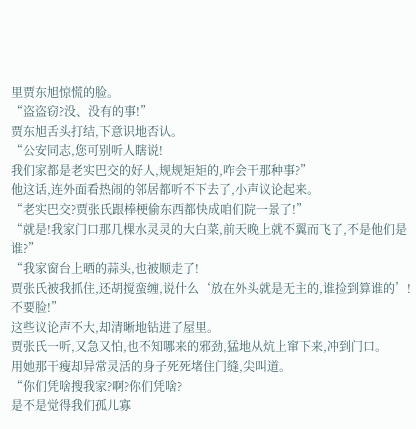里贾东旭惊慌的脸。
“盗盗窃?没、没有的事!”
贾东旭舌头打结,下意识地否认。
“公安同志,您可别听人瞎说!
我们家都是老实巴交的好人,规规矩矩的,咋会干那种事?”
他这话,连外面看热闹的邻居都听不下去了,小声议论起来。
“老实巴交?贾张氏跟棒梗偷东西都快成咱们院一景了!”
“就是!我家门口那几棵水灵灵的大白菜,前天晚上就不翼而飞了,不是他们是谁?”
“我家窗台上晒的蒜头,也被顺走了!
贾张氏被我抓住,还胡搅蛮缠,说什么‘放在外头就是无主的,谁捡到算谁的’!不要脸!”
这些议论声不大,却清晰地钻进了屋里。
贾张氏一听,又急又怕,也不知哪来的邪劲,猛地从炕上窜下来,冲到门口。
用她那干瘦却异常灵活的身子死死堵住门缝,尖叫道。
“你们凭啥搜我家?啊?你们凭啥?
是不是觉得我们孤儿寡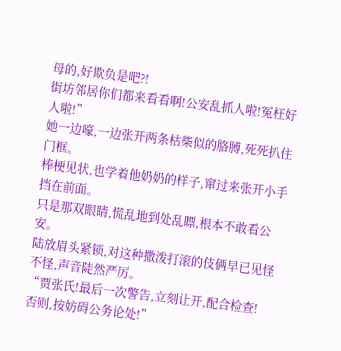母的,好欺负是吧?!
街坊邻居你们都来看看啊!公安乱抓人啦!冤枉好人啦!”
她一边嚎,一边张开两条枯柴似的胳膊,死死扒住门框。
棒梗见状,也学着他奶奶的样子,窜过来张开小手挡在前面。
只是那双眼睛,慌乱地到处乱瞟,根本不敢看公安。
陆放眉头紧锁,对这种撒泼打滚的伎俩早已见怪不怪,声音陡然严厉。
“贾张氏!最后一次警告,立刻让开,配合检查!
否则,按妨碍公务论处!”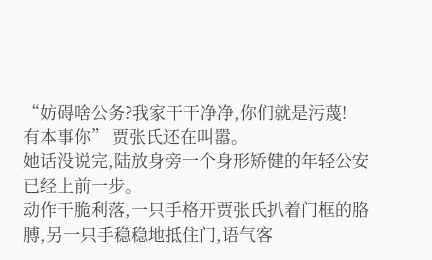“妨碍啥公务?我家干干净净,你们就是污蔑!
有本事你” 贾张氏还在叫嚣。
她话没说完,陆放身旁一个身形矫健的年轻公安已经上前一步。
动作干脆利落,一只手格开贾张氏扒着门框的胳膊,另一只手稳稳地抵住门,语气客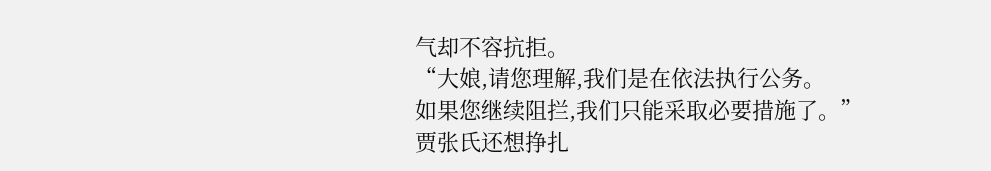气却不容抗拒。
“大娘,请您理解,我们是在依法执行公务。
如果您继续阻拦,我们只能采取必要措施了。”
贾张氏还想挣扎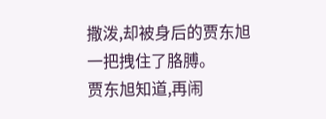撒泼,却被身后的贾东旭一把拽住了胳膊。
贾东旭知道,再闹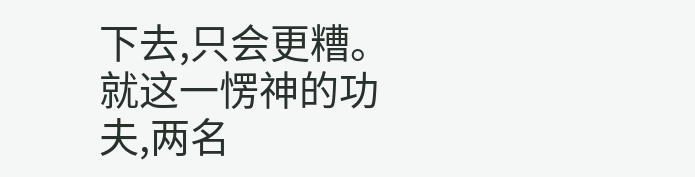下去,只会更糟。
就这一愣神的功夫,两名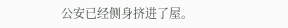公安已经侧身挤进了屋。